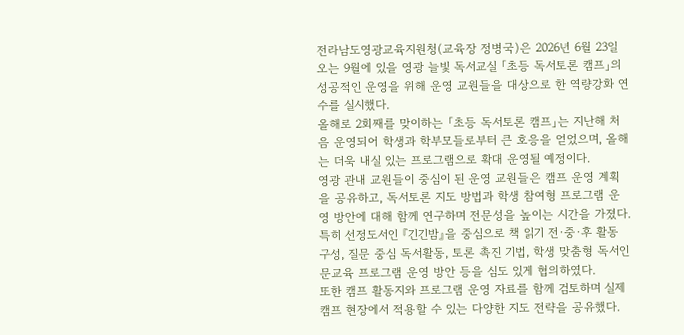전라남도영광교육지원청(교육장 정병국)은 2026년 6월 23일 오는 9월에 있을 영광 늘빛 독서교실 「초등 독서토론 캠프」의 성공적인 운영을 위해 운영 교원들을 대상으로 한 역량강화 연수를 실시했다.
올해로 2회째를 맞이하는 「초등 독서토론 캠프」는 지난해 처음 운영되어 학생과 학부모들로부터 큰 호응을 얻었으며, 올해는 더욱 내실 있는 프로그램으로 확대 운영될 예정이다.
영광 관내 교원들이 중심이 된 운영 교원들은 캠프 운영 계획을 공유하고, 독서토론 지도 방법과 학생 참여형 프로그램 운영 방안에 대해 함께 연구하며 전문성을 높이는 시간을 가졌다.
특히 선정도서인 『긴긴밤』을 중심으로 책 읽기 전·중·후 활동 구성, 질문 중심 독서활동, 토론 촉진 기법, 학생 맞춤형 독서인문교육 프로그램 운영 방안 등을 심도 있게 협의하였다.
또한 캠프 활동지와 프로그램 운영 자료를 함께 검토하며 실제 캠프 현장에서 적용할 수 있는 다양한 지도 전략을 공유했다.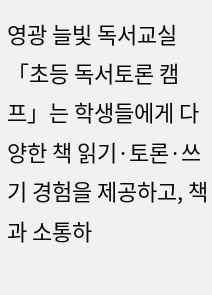영광 늘빛 독서교실 「초등 독서토론 캠프」는 학생들에게 다양한 책 읽기·토론·쓰기 경험을 제공하고, 책과 소통하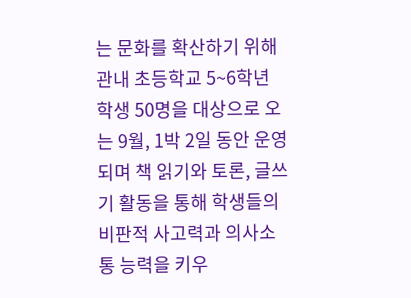는 문화를 확산하기 위해 관내 초등학교 5~6학년 학생 50명을 대상으로 오는 9월, 1박 2일 동안 운영되며 책 읽기와 토론, 글쓰기 활동을 통해 학생들의 비판적 사고력과 의사소통 능력을 키우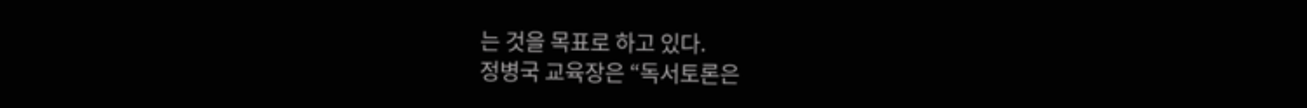는 것을 목표로 하고 있다.
정병국 교육장은 “독서토론은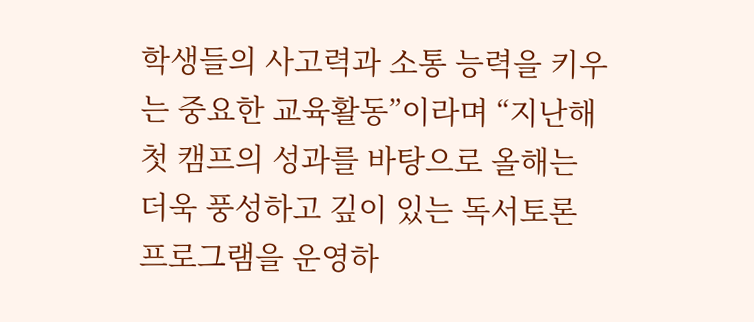학생들의 사고력과 소통 능력을 키우는 중요한 교육활동”이라며 “지난해 첫 캠프의 성과를 바탕으로 올해는 더욱 풍성하고 깊이 있는 독서토론 프로그램을 운영하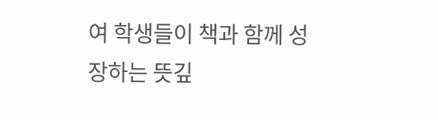여 학생들이 책과 함께 성장하는 뜻깊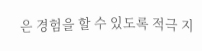은 경험을 할 수 있도록 적극 지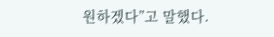원하겠다”고 말했다.